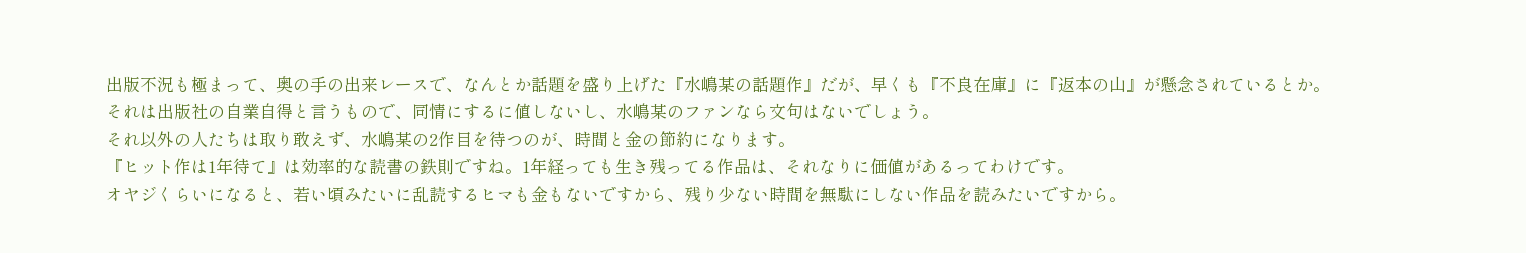出版不況も極まって、奥の手の出来レースで、なんとか話題を盛り上げた『水嶋某の話題作』だが、早くも『不良在庫』に『返本の山』が懸念されているとか。
それは出版社の自業自得と言うもので、同情にするに値しないし、水嶋某のファンなら文句はないでしょう。
それ以外の人たちは取り敢えず、水嶋某の2作目を待つのが、時間と金の節約になります。
『ヒット作は1年待て』は効率的な読書の鉄則ですね。1年経っても生き残ってる作品は、それなりに価値があるってわけです。
オヤジくらいになると、若い頃みたいに乱読するヒマも金もないですから、残り少ない時間を無駄にしない作品を読みたいですから。